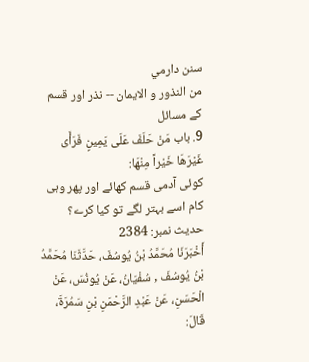سنن دارمي
من النذور و الايمان -- نذر اور قسم کے مسائل
9. باب مَنْ حَلَفَ عَلَى يَمِينٍ فَرَأَى غَيْرَهَا خَيْراً مِنْهَا:
کوئی آدمی قسم کھائے اور پھر وہی کام اسے بہتر لگے تو کیا کرے؟
حدیث نمبر: 2384
أَخْبَرَنَا مُحَمَّدُ بْنُ يُوسُفَ، حَدَّثَنَا مُحَمَّدُ بْنُ يُوسُفَ , سُفْيَانُ، عَنْ يُونُسَ، عَنْ الْحَسَنِ، عَنْ عَبْدِ الرَّحْمَنِ بْنِ سَمُرَةَ، قَالَ: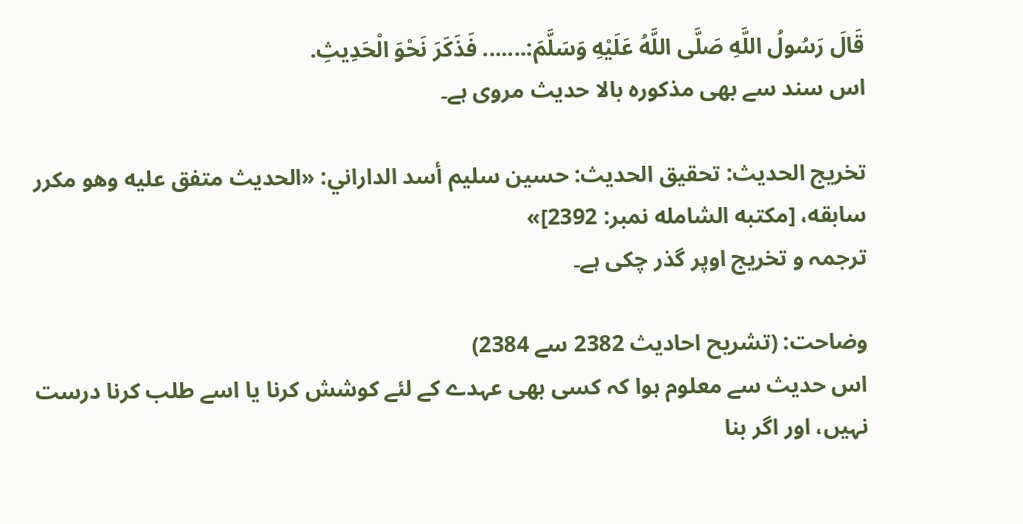قَالَ رَسُولُ اللَّهِ صَلَّى اللَّهُ عَلَيْهِ وَسَلَّمَ:....... فَذَكَرَ نَحْوَ الْحَدِيثِ.
اس سند سے بھی مذکورہ بالا حدیث مروی ہے۔

تخریج الحدیث: تحقيق الحديث: حسين سليم أسد الداراني: «الحديث متفق عليه وهو مكرر سابقه، [مكتبه الشامله نمبر: 2392]»
ترجمہ و تخریج اوپر گذر چکی ہے۔

وضاحت: (تشریح احادیث 2382 سے 2384)
اس حدیث سے معلوم ہوا کہ کسی بھی عہدے کے لئے کوشش کرنا یا اسے طلب کرنا درست نہیں، اور اگر بنا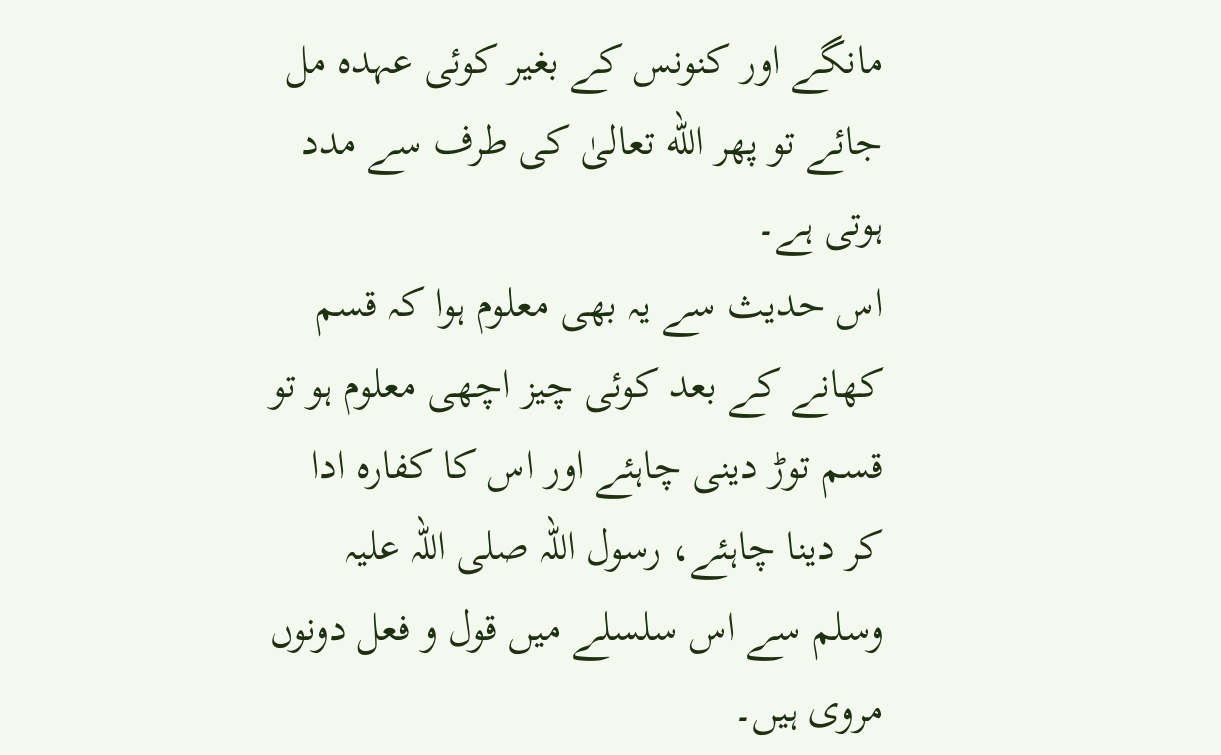مانگے اور کنونس کے بغیر کوئی عہدہ مل جائے تو پھر الله تعالیٰ کی طرف سے مدد ہوتی ہے۔
اس حدیث سے یہ بھی معلوم ہوا کہ قسم کھانے کے بعد کوئی چیز اچھی معلوم ہو تو قسم توڑ دینی چاہئے اور اس کا کفارہ ادا کر دینا چاہئے، رسول اللہ صلی اللہ علیہ وسلم سے اس سلسلے میں قول و فعل دونوں مروی ہیں۔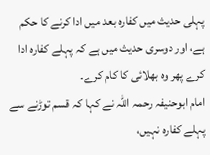پہلی حدیث میں کفارہ بعد میں ادا کرنے کا حکم ہے، اور دوسری حدیث میں ہے کہ پہلے کفارہ ادا کرے پھر وہ بھلائی کا کام کرے۔
امام ابوحنیفہ رحمہ اللہ نے کہا کہ قسم توڑنے سے پہلے کفارہ نہیں،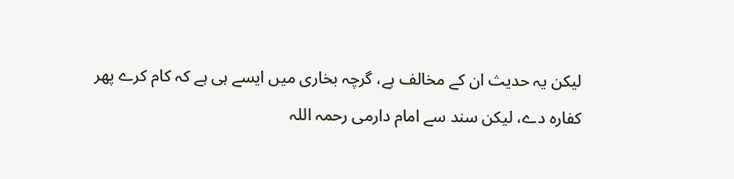لیکن یہ حدیث ان کے مخالف ہے، گرچہ بخاری میں ایسے ہی ہے کہ کام کرے پھر کفارہ دے، لیکن سند سے امام دارمی رحمہ اللہ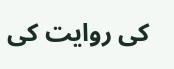کی روایت کی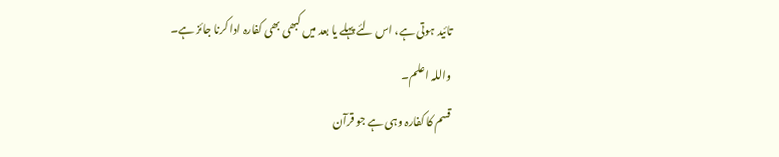تائید ہوتی ہے، اس لئے پہلے یا بعد میں کبھی بھی کفارہ ادا کرنا جائز ہے۔
واللہ اعلم۔
قسم کا کفارہ وہی ہے جو قرآن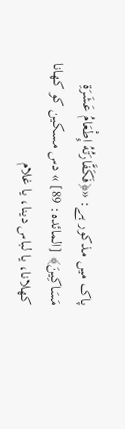پاک میں مذکور ہے: «﴿فَكَفَّارَتُهُ إِطْعَامُ عَشَرَةِ مَسَاكِينَ﴾ [المائده: 89] » دس مسکین کو کھانا کھلانا، یا لباس دینا، یا غلام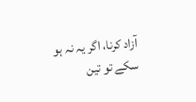آزاد کرنا، اگر یہ نہ ہو سکے تو تین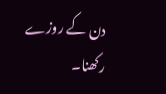دن کے روزے رکھنا۔